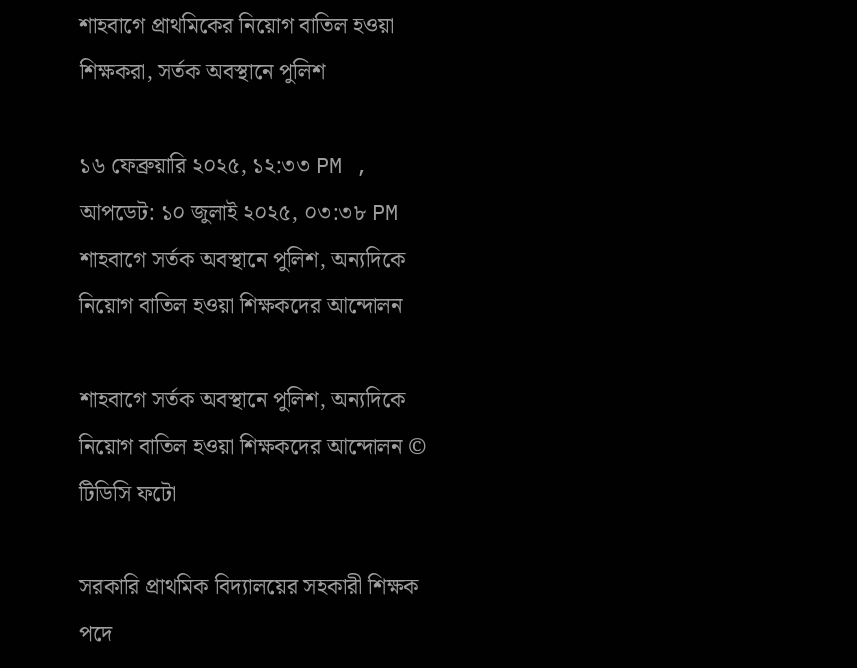শাহবাগে প্রাথমিকের নিয়োগ বাতিল হওয়া শিক্ষকরা, সর্তক অবস্থানে পুলিশ

১৬ ফেব্রুয়ারি ২০২৫, ১২:৩৩ PM , আপডেট: ১০ জুলাই ২০২৫, ০৩:৩৮ PM
শাহবাগে সর্তক অবস্থানে পুলিশ, অন্যদিকে নিয়োগ বাতিল হওয়া শিক্ষকদের আন্দোলন

শাহবাগে সর্তক অবস্থানে পুলিশ, অন্যদিকে নিয়োগ বাতিল হওয়া শিক্ষকদের আন্দোলন © টিডিসি ফটো

সরকারি প্রাথমিক বিদ্যালয়ের সহকারী শিক্ষক পদে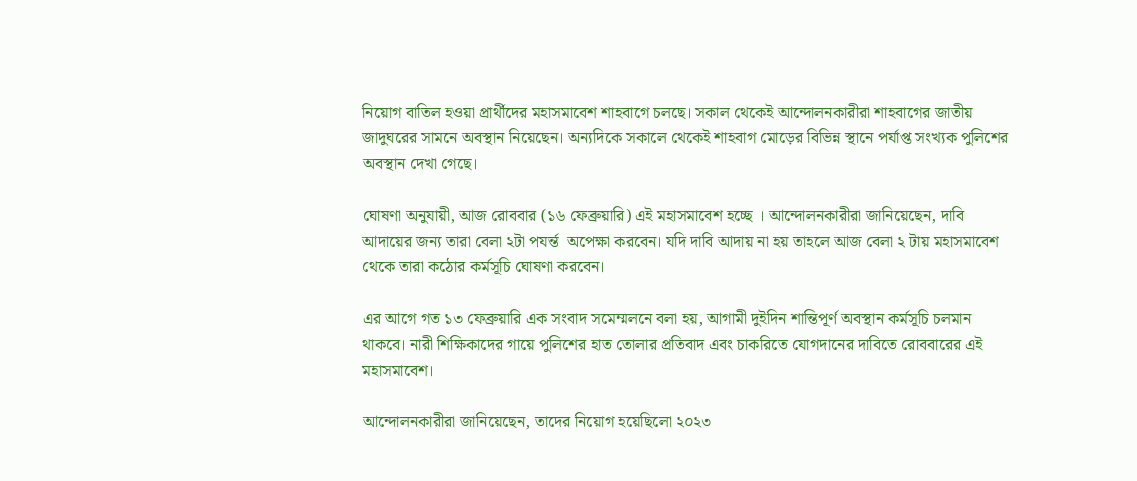নিয়োগ বাতিল হওয়া প্রার্থীদের মহাসমাবেশ শাহবাগে চলছে। সকাল থেকেই আন্দোলনকারীরা শাহবাগের জাতীয় জাদুঘরের সামনে অবস্থান নিয়েছেন। অন্যদিকে সকালে থেকেই শাহবাগ মোড়ের বিভিন্ন স্থানে পর্যাপ্ত সংখ্যক পুলিশের অবস্থান দেখা গেছে।

ঘোষণা অনুযায়ী, আজ রোববার (১৬ ফেব্রুয়ারি) এই মহাসমাবেশ হচ্ছে । আন্দোলনকারীরা জানিয়েছেন, দাবি আদায়ের জন্য তারা বেলা ২টা পযর্ন্ত  অপেক্ষা করবেন। যদি দাবি আদায় না হয় তাহলে আজ বেলা ২ টায় মহাসমাবেশ থেকে তারা কঠোর কর্মসূচি ঘোষণা করবেন।

এর আগে গত ১৩ ফেব্রুয়ারি এক সংবাদ সমেম্মলনে বলা হয়, আগামী দুইদিন শান্তিপূর্ণ অবস্থান কর্মসূচি চলমান থাকবে। নারী শিক্ষিকাদের গায়ে পুলিশের হাত তোলার প্রতিবাদ এবং চাকরিতে যোগদানের দাবিতে রোববারের এই মহাসমাবেশ।

আন্দোলনকারীরা জানিয়েছেন, তাদের নিয়োগ হয়েছিলো ২০২৩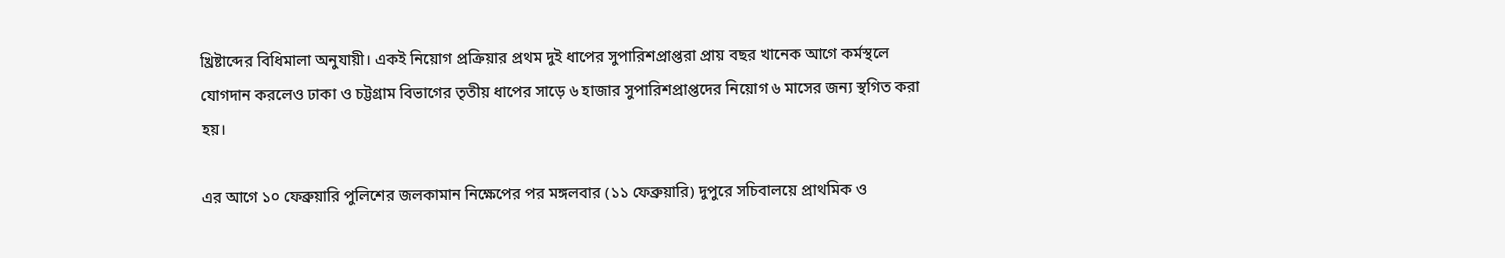খ্রিষ্টাব্দের বিধিমালা অনুযায়ী। একই নিয়োগ প্রক্রিয়ার প্রথম দুই ধাপের সুপারিশপ্রাপ্তরা প্রায় বছর খানেক আগে কর্মস্থলে যোগদান করলেও ঢাকা ও চট্টগ্রাম বিভাগের তৃতীয় ধাপের সাড়ে ৬ হাজার সুপারিশপ্রাপ্তদের নিয়োগ ৬ মাসের জন্য স্থগিত করা হয়।

এর আগে ১০ ফেব্রুয়ারি পুলিশের জলকামান নিক্ষেপের পর মঙ্গলবার (১১ ফেব্রুয়ারি) দুপুরে সচিবালয়ে প্রাথমিক ও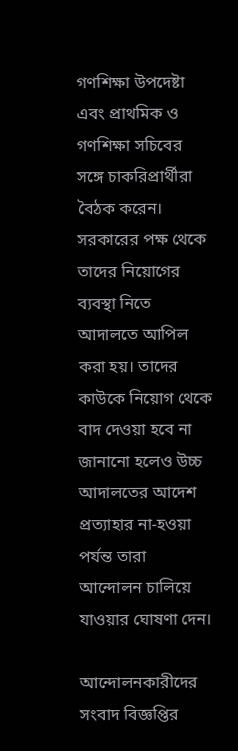গণশিক্ষা উপদেষ্টা এবং প্রাথমিক ও গণশিক্ষা সচিবের সঙ্গে চাকরিপ্রার্থীরা বৈঠক করেন। সরকারের পক্ষ থেকে তাদের নিয়োগের ব্যবস্থা নিতে আদালতে আপিল করা হয়। তাদের কাউকে নিয়োগ থেকে বাদ দেওয়া হবে না জানানো হলেও উচ্চ আদালতের আদেশ প্রত্যাহার না-হওয়া পর্যন্ত তারা আন্দোলন চালিয়ে যাওয়ার ঘোষণা দেন।

আন্দোলনকারীদের সংবাদ বিজ্ঞপ্তির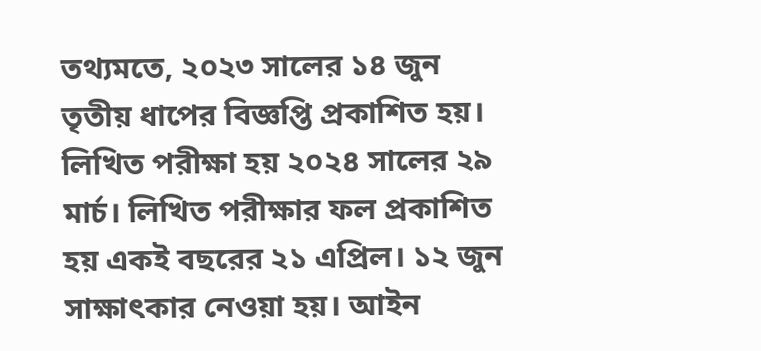তথ্যমতে, ২০২৩ সালের ১৪ জুন তৃতীয় ধাপের বিজ্ঞপ্তি প্রকাশিত হয়। লিখিত পরীক্ষা হয় ২০২৪ সালের ২৯ মার্চ। লিখিত পরীক্ষার ফল প্রকাশিত হয় একই বছরের ২১ এপ্রিল। ১২ জুন সাক্ষাৎকার নেওয়া হয়। আইন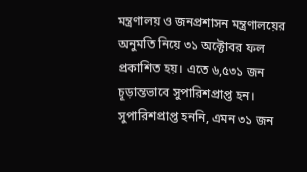মন্ত্রণালয় ও জনপ্রশাসন মন্ত্রণালয়ের অনুমতি নিয়ে ৩১ অক্টোবর ফল প্রকাশিত হয়। এতে ৬,৫৩১ জন চূড়ান্তভাবে সুপারিশপ্রাপ্ত হন। সুপারিশপ্রাপ্ত হননি, এমন ৩১ জন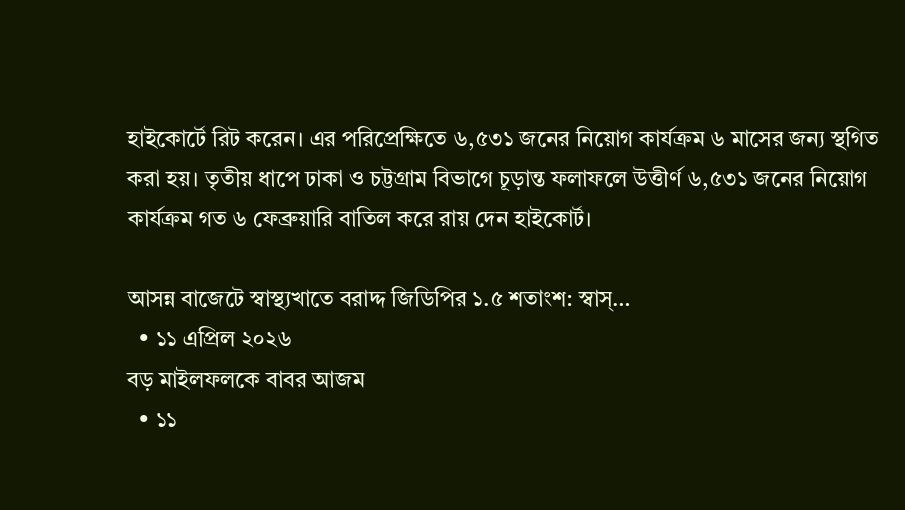হাইকোর্টে রিট করেন। এর পরিপ্রেক্ষিতে ৬,৫৩১ জনের নিয়োগ কার্যক্রম ৬ মাসের জন্য স্থগিত করা হয়। তৃতীয় ধাপে ঢাকা ও চট্টগ্রাম বিভাগে চূড়ান্ত ফলাফলে উত্তীর্ণ ৬,৫৩১ জনের নিয়োগ কার্যক্রম গত ৬ ফেব্রুয়ারি বাতিল করে রায় দেন হাইকোর্ট।

আসন্ন বাজেটে স্বাস্থ্যখাতে বরাদ্দ জিডিপির ১.৫ শতাংশ: স্বাস্…
  • ১১ এপ্রিল ২০২৬
বড় মাইলফলকে বাবর আজম
  • ১১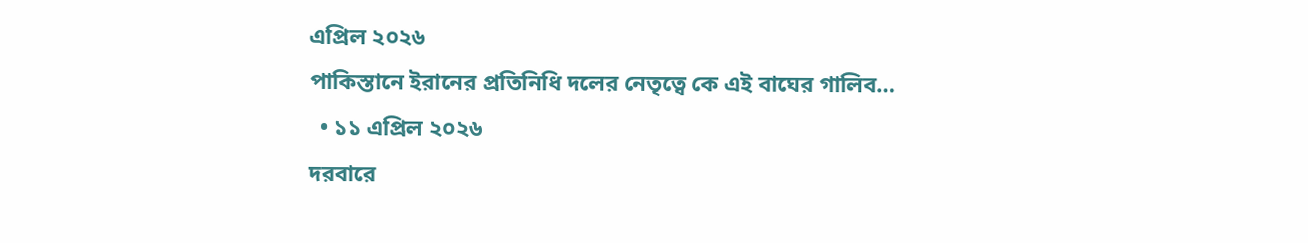এপ্রিল ২০২৬
পাকিস্তানে ইরানের প্রতিনিধি দলের নেতৃত্বে কে এই বাঘের গালিব…
  • ১১ এপ্রিল ২০২৬
দরবারে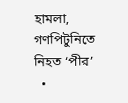হামলা, গণপিটুনিতে নিহত ‘পীর’
  •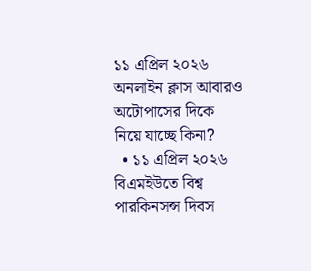১১ এপ্রিল ২০২৬
অনলাইন ক্লাস আবারও অটোপাসের দিকে নিয়ে যাচ্ছে কিনা?
  • ১১ এপ্রিল ২০২৬
বিএমইউতে বিশ্ব পারকিনসন্স দিবস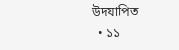উদযাপিত
  • ১১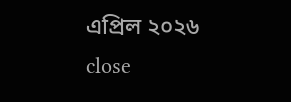এপ্রিল ২০২৬
close